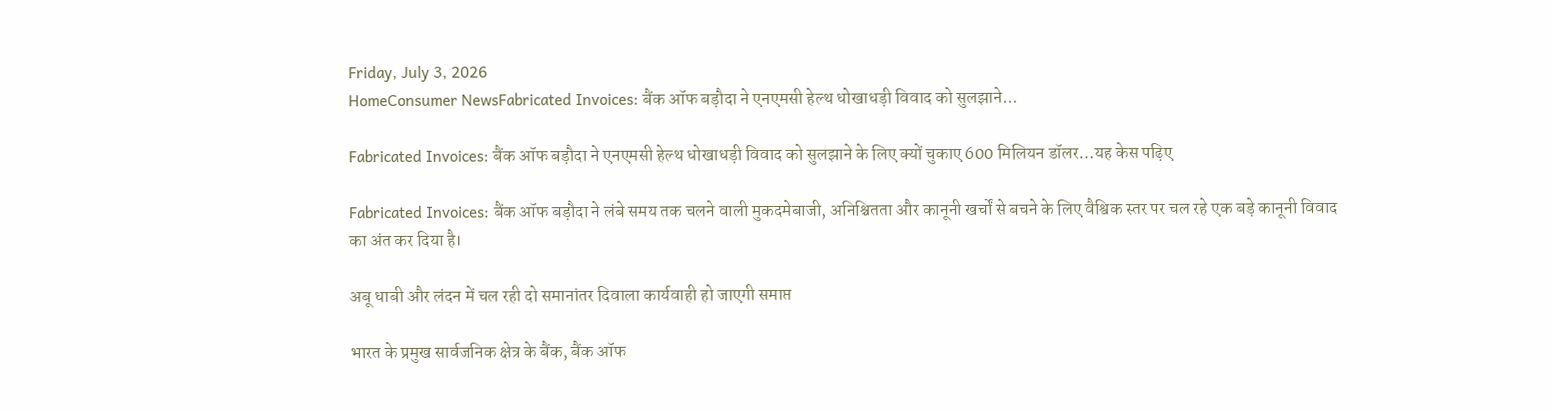Friday, July 3, 2026
HomeConsumer NewsFabricated Invoices: बैंक ऑफ बड़ौदा ने एनएमसी हेल्थ धोखाधड़ी विवाद को सुलझाने...

Fabricated Invoices: बैंक ऑफ बड़ौदा ने एनएमसी हेल्थ धोखाधड़ी विवाद को सुलझाने के लिए क्यों चुकाए 600 मिलियन डॉलर…यह केस पढ़िए

Fabricated Invoices: बैंक ऑफ बड़ौदा ने लंबे समय तक चलने वाली मुकदमेबाजी, अनिश्चितता और कानूनी खर्चों से बचने के लिए वैश्विक स्तर पर चल रहे एक बड़े कानूनी विवाद का अंत कर दिया है।

अबू धाबी और लंदन में चल रही दो समानांतर दिवाला कार्यवाही हो जाएगी समाप्त

भारत के प्रमुख सार्वजनिक क्षेत्र के बैंक, बैंक ऑफ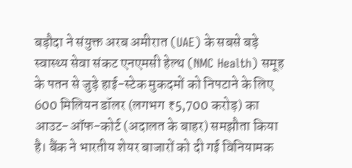बड़ौदा ने संयुक्त अरब अमीरात (UAE) के सबसे बड़े स्वास्थ्य सेवा संकट एनएमसी हेल्थ (NMC Health) समूह के पतन से जुड़े हाई-स्टेक मुकदमों को निपटाने के लिए 600 मिलियन डॉलर (लगभग ₹5,700 करोड़) का आउट-ऑफ-कोर्ट (अदालत के बाहर) समझौता किया है। बैंक ने भारतीय शेयर बाजारों को दी गई विनियामक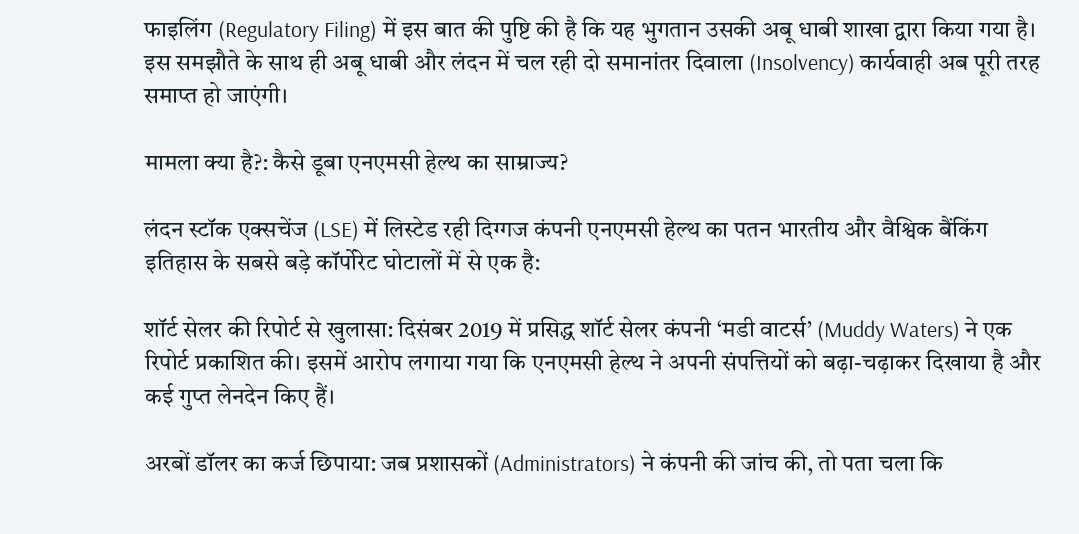फाइलिंग (Regulatory Filing) में इस बात की पुष्टि की है कि यह भुगतान उसकी अबू धाबी शाखा द्वारा किया गया है। इस समझौते के साथ ही अबू धाबी और लंदन में चल रही दो समानांतर दिवाला (Insolvency) कार्यवाही अब पूरी तरह समाप्त हो जाएंगी।

मामला क्या है?: कैसे डूबा एनएमसी हेल्थ का साम्राज्य?

लंदन स्टॉक एक्सचेंज (LSE) में लिस्टेड रही दिग्गज कंपनी एनएमसी हेल्थ का पतन भारतीय और वैश्विक बैंकिंग इतिहास के सबसे बड़े कॉर्पोरेट घोटालों में से एक है:

शॉर्ट सेलर की रिपोर्ट से खुलासा: दिसंबर 2019 में प्रसिद्ध शॉर्ट सेलर कंपनी ‘मडी वाटर्स’ (Muddy Waters) ने एक रिपोर्ट प्रकाशित की। इसमें आरोप लगाया गया कि एनएमसी हेल्थ ने अपनी संपत्तियों को बढ़ा-चढ़ाकर दिखाया है और कई गुप्त लेनदेन किए हैं।

अरबों डॉलर का कर्ज छिपाया: जब प्रशासकों (Administrators) ने कंपनी की जांच की, तो पता चला कि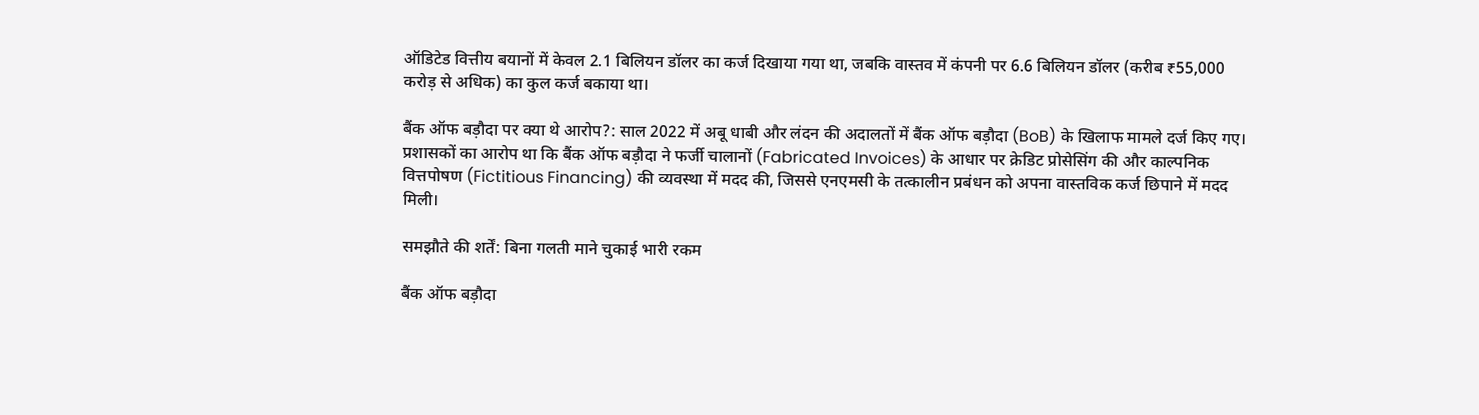ऑडिटेड वित्तीय बयानों में केवल 2.1 बिलियन डॉलर का कर्ज दिखाया गया था, जबकि वास्तव में कंपनी पर 6.6 बिलियन डॉलर (करीब ₹55,000 करोड़ से अधिक) का कुल कर्ज बकाया था।

बैंक ऑफ बड़ौदा पर क्या थे आरोप?: साल 2022 में अबू धाबी और लंदन की अदालतों में बैंक ऑफ बड़ौदा (BoB) के खिलाफ मामले दर्ज किए गए। प्रशासकों का आरोप था कि बैंक ऑफ बड़ौदा ने फर्जी चालानों (Fabricated Invoices) के आधार पर क्रेडिट प्रोसेसिंग की और काल्पनिक वित्तपोषण (Fictitious Financing) की व्यवस्था में मदद की, जिससे एनएमसी के तत्कालीन प्रबंधन को अपना वास्तविक कर्ज छिपाने में मदद मिली।

समझौते की शर्तें: बिना गलती माने चुकाई भारी रकम

बैंक ऑफ बड़ौदा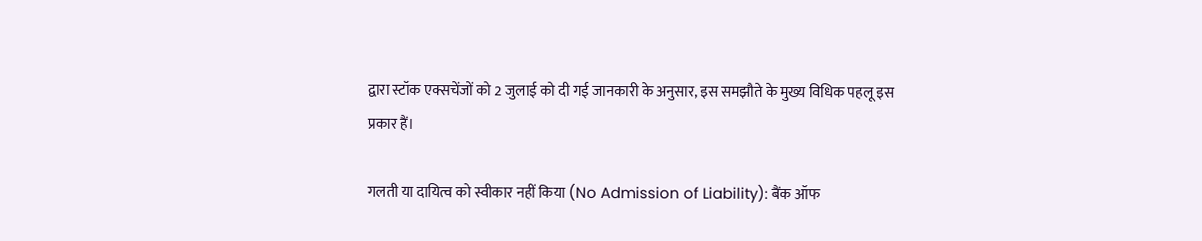द्वारा स्टॉक एक्सचेंजों को 2 जुलाई को दी गई जानकारी के अनुसार, इस समझौते के मुख्य विधिक पहलू इस प्रकार हैं।

गलती या दायित्व को स्वीकार नहीं किया (No Admission of Liability): बैंक ऑफ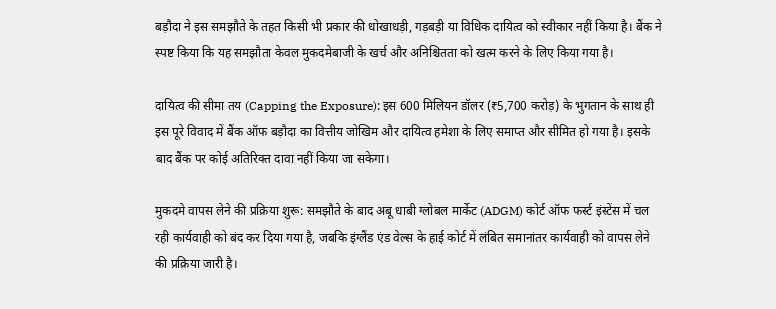बड़ौदा ने इस समझौते के तहत किसी भी प्रकार की धोखाधड़ी, गड़बड़ी या विधिक दायित्व को स्वीकार नहीं किया है। बैंक ने स्पष्ट किया कि यह समझौता केवल मुकदमेबाजी के खर्च और अनिश्चितता को खत्म करने के लिए किया गया है।

दायित्व की सीमा तय (Capping the Exposure): इस 600 मिलियन डॉलर (₹5,700 करोड़) के भुगतान के साथ ही इस पूरे विवाद में बैंक ऑफ बड़ौदा का वित्तीय जोखिम और दायित्व हमेशा के लिए समाप्त और सीमित हो गया है। इसके बाद बैंक पर कोई अतिरिक्त दावा नहीं किया जा सकेगा।

मुकदमे वापस लेने की प्रक्रिया शुरू: समझौते के बाद अबू धाबी ग्लोबल मार्केट (ADGM) कोर्ट ऑफ फर्स्ट इंस्टेंस में चल रही कार्यवाही को बंद कर दिया गया है, जबकि इंग्लैंड एंड वेल्स के हाई कोर्ट में लंबित समानांतर कार्यवाही को वापस लेने की प्रक्रिया जारी है।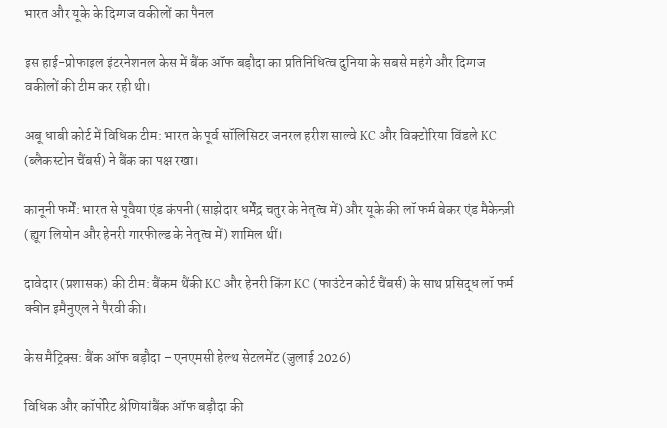भारत और यूके के दिग्गज वकीलों का पैनल

इस हाई-प्रोफाइल इंटरनेशनल केस में बैंक ऑफ बड़ौदा का प्रतिनिधित्व दुनिया के सबसे महंगे और दिग्गज वकीलों की टीम कर रही थी।

अबू धाबी कोर्ट में विधिक टीम: भारत के पूर्व सॉलिसिटर जनरल हरीश साल्वे KC और विक्टोरिया विंडले KC (ब्लैकस्टोन चैंबर्स) ने बैंक का पक्ष रखा।

कानूनी फर्में: भारत से पूवैया एंड कंपनी (साझेदार धर्मेंद्र चतुर के नेतृत्व में) और यूके की लॉ फर्म बेकर एंड मैकेन्ज़ी (ह्यूग लियोन और हेनरी गारफील्ड के नेतृत्व में) शामिल थीं।

दावेदार (प्रशासक) की टीम: बैंकम थैंकी KC और हेनरी किंग KC (फाउंटेन कोर्ट चैंबर्स) के साथ प्रसिद्ध लॉ फर्म क्वीन इमैनुएल ने पैरवी की।

केस मैट्रिक्स: बैंक ऑफ बड़ौदा – एनएमसी हेल्थ सेटलमेंट (जुलाई 2026)

विधिक और कॉर्पोरेट श्रेणियांबैंक ऑफ बड़ौदा की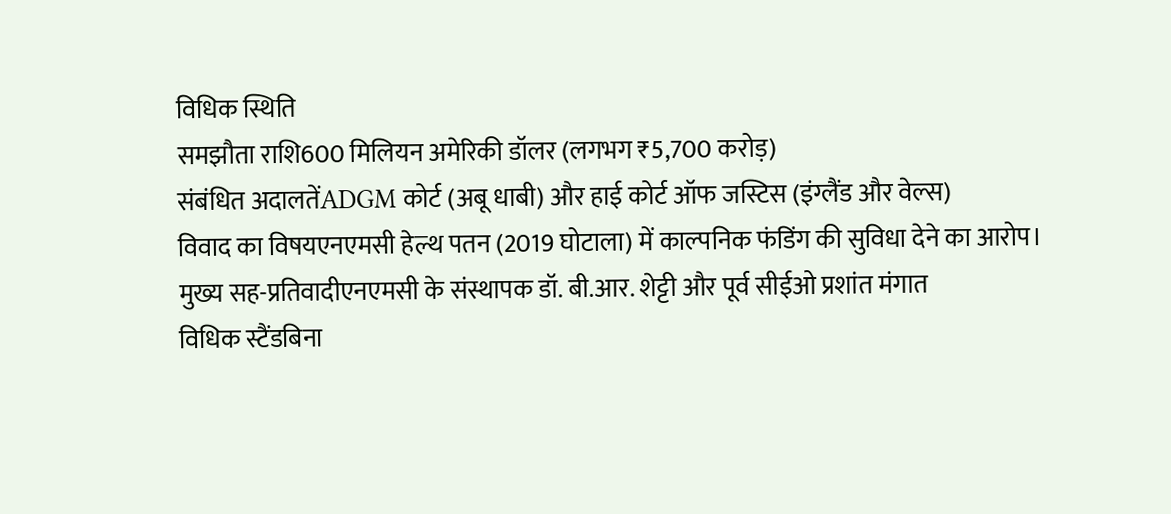विधिक स्थिति
समझौता राशि600 मिलियन अमेरिकी डॉलर (लगभग ₹5,700 करोड़)
संबंधित अदालतेंADGM कोर्ट (अबू धाबी) और हाई कोर्ट ऑफ जस्टिस (इंग्लैंड और वेल्स)
विवाद का विषयएनएमसी हेल्थ पतन (2019 घोटाला) में काल्पनिक फंडिंग की सुविधा देने का आरोप।
मुख्य सह-प्रतिवादीएनएमसी के संस्थापक डॉ. बी.आर. शेट्टी और पूर्व सीईओ प्रशांत मंगात
विधिक स्टैंडबिना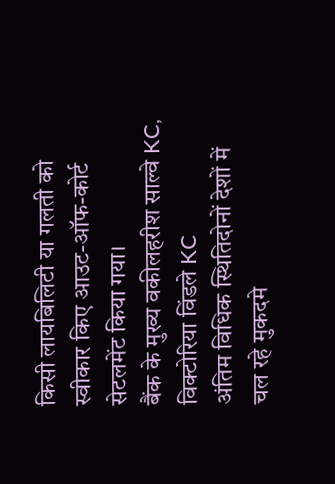किसी लायबिलिटी या गलती को स्वीकार किए आउट-ऑफ-कोर्ट सेटलमेंट किया गया।
बैंक के मुख्य वकीलहरीश साल्वे KC, विक्टोरिया विंडले KC
अंतिम विधिक स्थितिदोनों देशों में चल रहे मुकदमे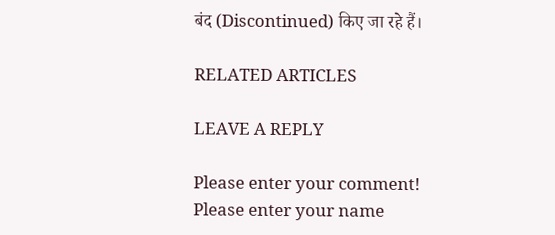बंद (Discontinued) किए जा रहे हैं।

RELATED ARTICLES

LEAVE A REPLY

Please enter your comment!
Please enter your name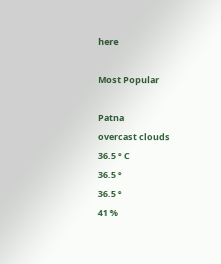here

Most Popular

Patna
overcast clouds
36.5 ° C
36.5 °
36.5 °
41 %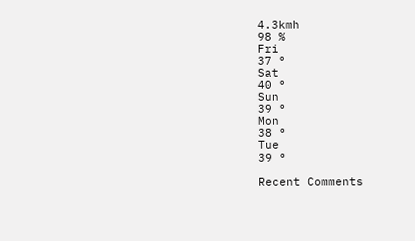4.3kmh
98 %
Fri
37 °
Sat
40 °
Sun
39 °
Mon
38 °
Tue
39 °

Recent Comments